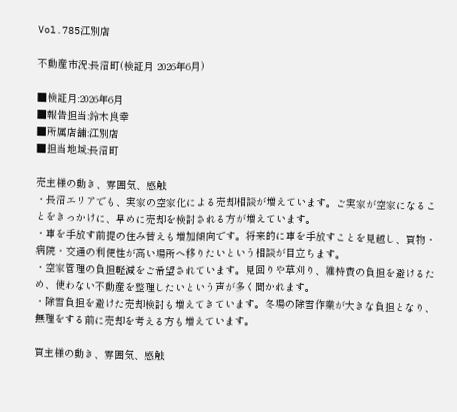Vol.785江別店

不動産市況:長沼町(検証月 2026年6月)

■検証月:2026年6月
■報告担当:鈴木良幸
■所属店舗:江別店
■担当地域:長沼町

売主様の動き、雰囲気、感触
・長沼エリアでも、実家の空家化による売却相談が増えています。ご実家が空家になることをきっかけに、早めに売却を検討される方が増えています。
・車を手放す前提の住み替えも増加傾向です。将来的に車を手放すことを見越し、買物・病院・交通の利便性が高い場所へ移りたいという相談が目立ちます。
・空家管理の負担軽減をご希望されています。見回りや草刈り、維持費の負担を避けるため、使わない不動産を整理したいという声が多く聞かれます。
・除雪負担を避けた売却検討も増えてきています。冬場の除雪作業が大きな負担となり、無理をする前に売却を考える方も増えています。

買主様の動き、雰囲気、感触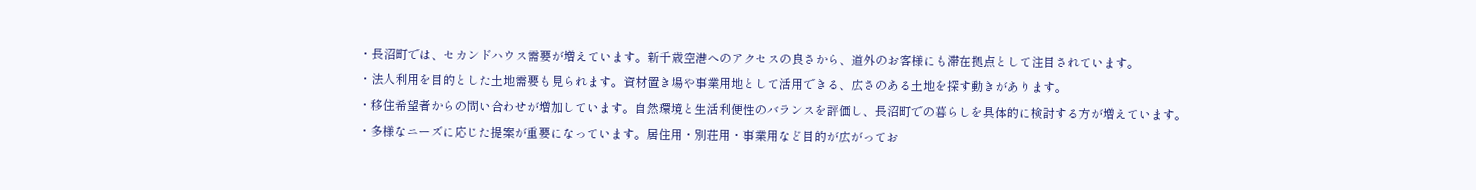・長沼町では、セカンドハウス需要が増えています。新千歳空港へのアクセスの良さから、道外のお客様にも滞在拠点として注目されています。
・法人利用を目的とした土地需要も見られます。資材置き場や事業用地として活用できる、広さのある土地を探す動きがあります。
・移住希望者からの問い合わせが増加しています。自然環境と生活利便性のバランスを評価し、長沼町での暮らしを具体的に検討する方が増えています。
・多様なニーズに応じた提案が重要になっています。居住用・別荘用・事業用など目的が広がってお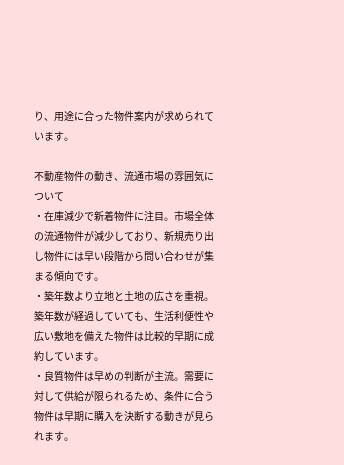り、用途に合った物件案内が求められています。

不動産物件の動き、流通市場の雰囲気について
・在庫減少で新着物件に注目。市場全体の流通物件が減少しており、新規売り出し物件には早い段階から問い合わせが集まる傾向です。
・築年数より立地と土地の広さを重視。築年数が経過していても、生活利便性や広い敷地を備えた物件は比較的早期に成約しています。
・良質物件は早めの判断が主流。需要に対して供給が限られるため、条件に合う物件は早期に購入を決断する動きが見られます。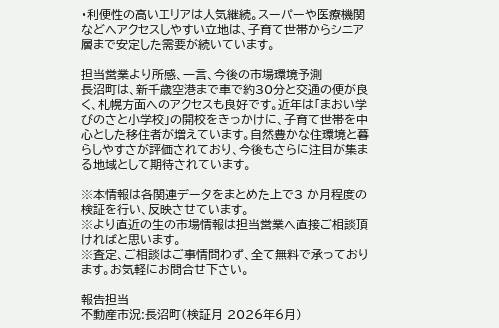・利便性の高いエリアは人気継続。スーパーや医療機関などへアクセスしやすい立地は、子育て世帯からシニア層まで安定した需要が続いています。

担当営業より所感、一言、今後の市場環境予測
長沼町は、新千歳空港まで車で約30分と交通の便が良く、札幌方面へのアクセスも良好です。近年は「まおい学びのさと小学校」の開校をきっかけに、子育て世帯を中心とした移住者が増えています。自然豊かな住環境と暮らしやすさが評価されており、今後もさらに注目が集まる地域として期待されています。

※本情報は各関連データをまとめた上で3 か月程度の検証を行い、反映させています。
※より直近の生の市場情報は担当営業へ直接ご相談頂ければと思います。
※査定、ご相談はご事情問わず、全て無料で承っております。お気軽にお問合せ下さい。

報告担当
不動産市況:長沼町(検証月 2026年6月)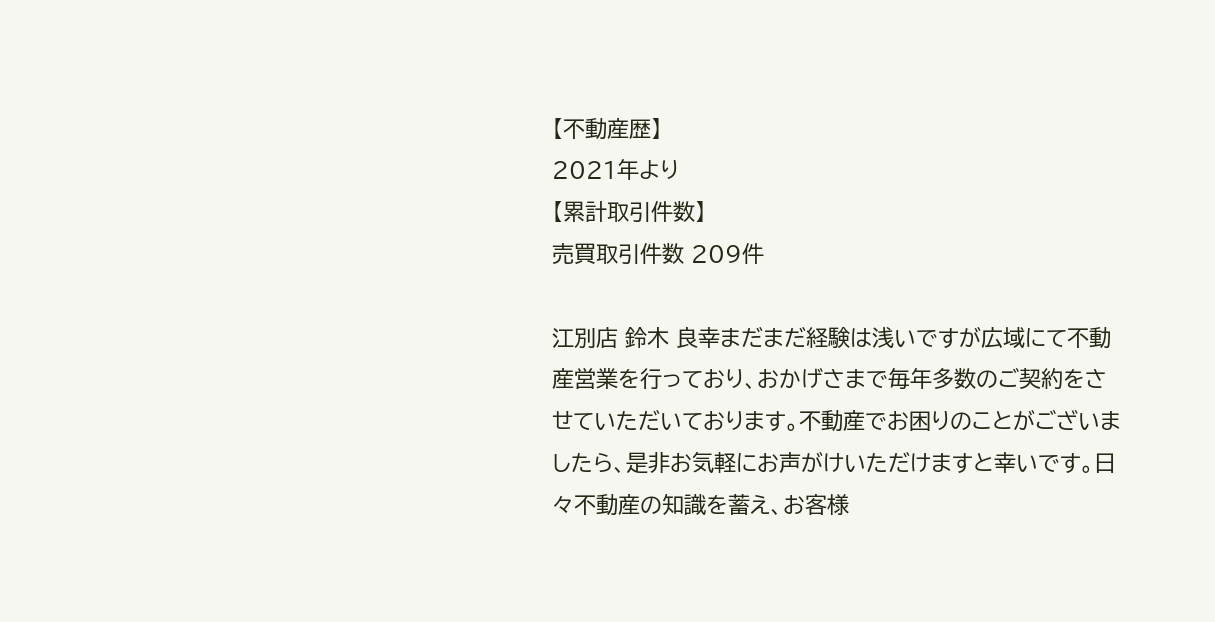【不動産歴】
2021年より
【累計取引件数】
売買取引件数 209件

江別店 鈴木 良幸まだまだ経験は浅いですが広域にて不動産営業を行っており、おかげさまで毎年多数のご契約をさせていただいております。不動産でお困りのことがございましたら、是非お気軽にお声がけいただけますと幸いです。日々不動産の知識を蓄え、お客様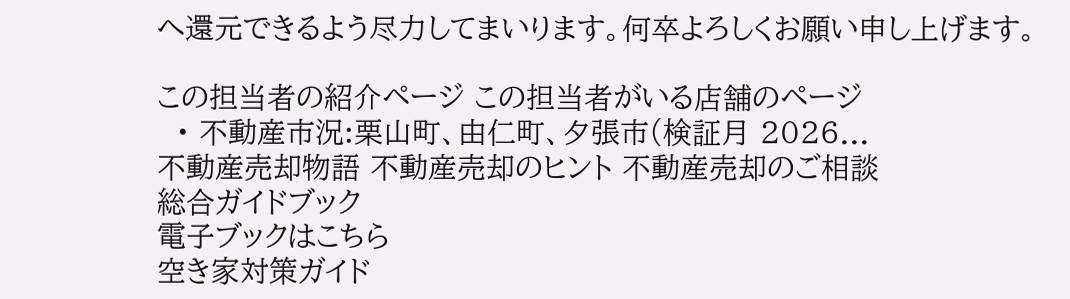へ還元できるよう尽力してまいります。何卒よろしくお願い申し上げます。

この担当者の紹介ページ この担当者がいる店舗のページ
  • 不動産市況:栗山町、由仁町、夕張市(検証月 2026...
不動産売却物語 不動産売却のヒント 不動産売却のご相談
総合ガイドブック
電子ブックはこちら
空き家対策ガイド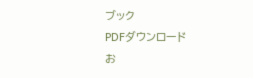ブック
PDFダウンロード
お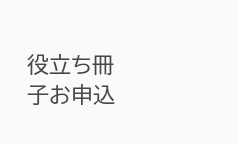役立ち冊子お申込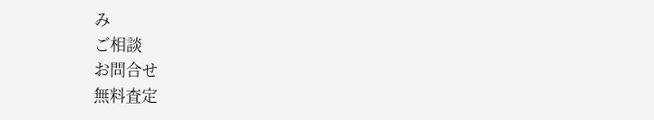み
ご相談
お問合せ
無料査定